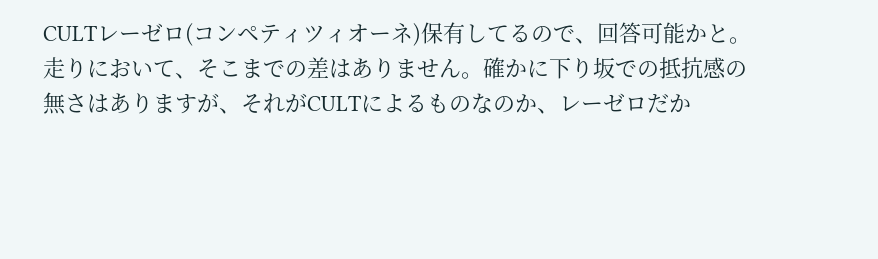CULTレーゼロ(コンペティツィオーネ)保有してるので、回答可能かと。
走りにおいて、そこまでの差はありません。確かに下り坂での抵抗感の無さはありますが、それがCULTによるものなのか、レーゼロだか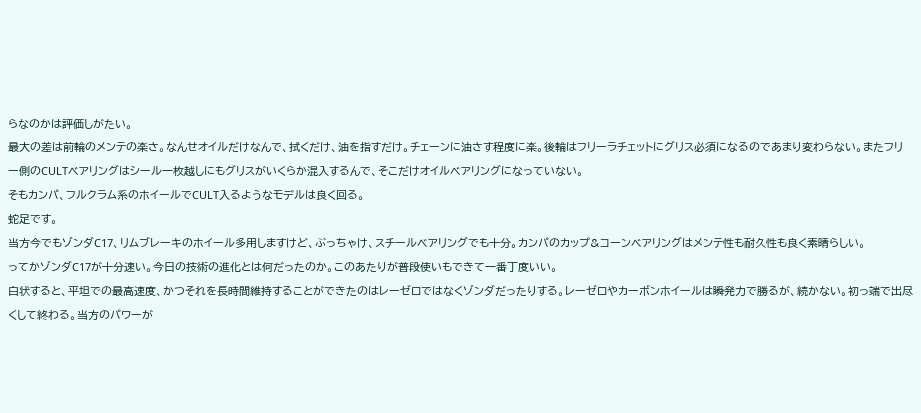らなのかは評価しがたい。
最大の差は前輪のメンテの楽さ。なんせオイルだけなんで、拭くだけ、油を指すだけ。チェーンに油さす程度に楽。後輪はフリーラチェットにグリス必須になるのであまり変わらない。またフリー側のCULTベアリングはシール一枚越しにもグリスがいくらか混入するんで、そこだけオイルベアリングになっていない。
そもカンパ、フルクラム系のホイールでCULT入るようなモデルは良く回る。
蛇足です。
当方今でもゾンダC17、リムブレーキのホイール多用しますけど、ぶっちゃけ、スチールベアリングでも十分。カンパのカップ&コーンベアリングはメンテ性も耐久性も良く素晴らしい。
ってかゾンダC17が十分速い。今日の技術の進化とは何だったのか。このあたりが普段使いもできて一番丁度いい。
白状すると、平坦での最高速度、かつそれを長時間維持することができたのはレーゼロではなくゾンダだったりする。レーゼロやカーボンホイールは瞬発力で勝るが、続かない。初っ端で出尽くして終わる。当方のパワーが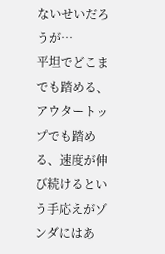ないせいだろうが…
平坦でどこまでも踏める、アウタートップでも踏める、速度が伸び続けるという手応えがゾンダにはあ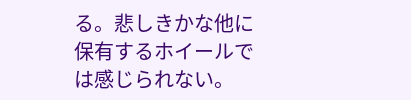る。悲しきかな他に保有するホイールでは感じられない。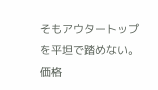そもアウタートップを平坦で踏めない。
価格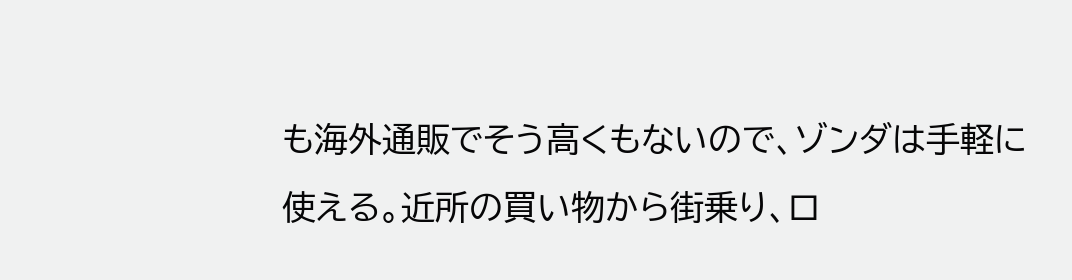も海外通販でそう高くもないので、ゾンダは手軽に使える。近所の買い物から街乗り、ロ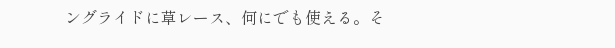ングライドに草レース、何にでも使える。そ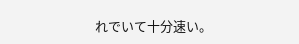れでいて十分速い。